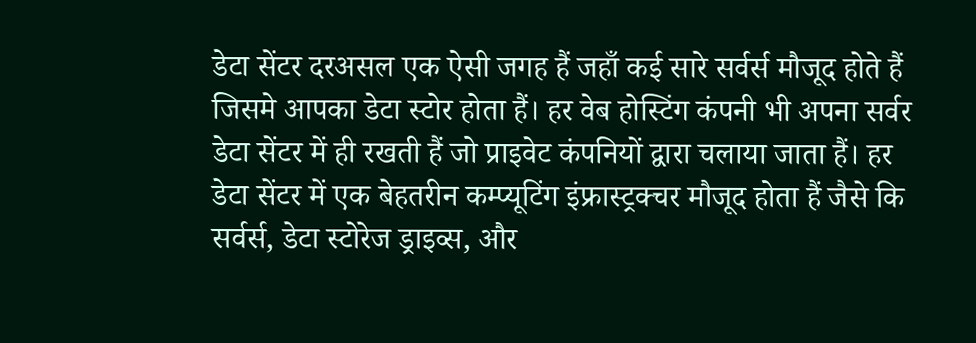डेटा सेंटर दरअसल एक ऐसी जगह हैं जहाँ कई सारे सर्वर्स मौजूद होते हैं जिसमे आपका डेटा स्टोर होता हैं। हर वेब होस्टिंग कंपनी भी अपना सर्वर डेटा सेंटर में ही रखती हैं जो प्राइवेट कंपनियों द्वारा चलाया जाता हैं। हर डेटा सेंटर में एक बेहतरीन कम्प्यूटिंग इंफ्रास्ट्रक्चर मौजूद होता हैं जैसे कि सर्वर्स, डेटा स्टोरेज ड्राइव्स, और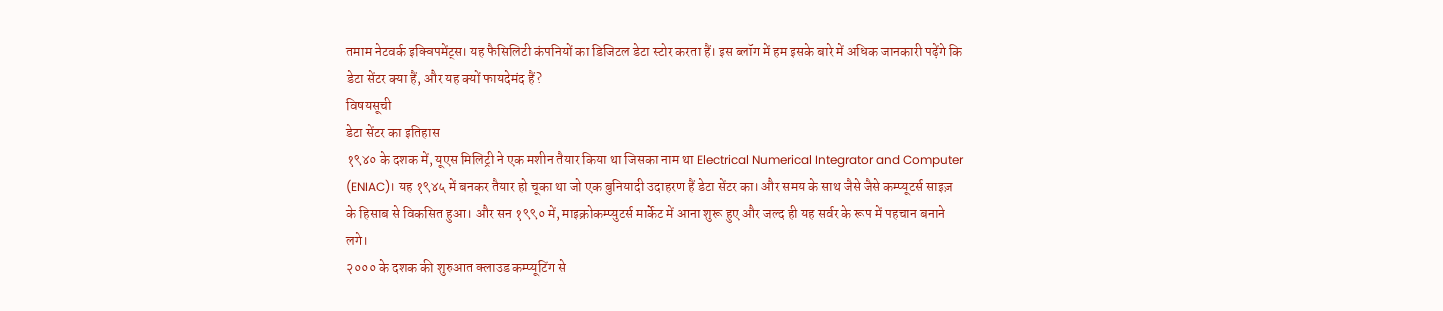तमाम नेटवर्क इक्विपमेंट्स। यह फैसिलिटी कंपनियों का डिजिटल डेटा स्टोर करता हैं। इस ब्लॉग में हम इसके बारे में अधिक जानकारी पढ़ेंगे कि डेटा सेंटर क्या हैं, और यह क्यों फायदेमंद हैं?
विषयसूची
डेटा सेंटर का इतिहास
१९४० के दशक में, यूएस मिलिट्री ने एक मशीन तैयार किया था जिसका नाम था Electrical Numerical Integrator and Computer (ENIAC)। यह १९४५ में बनकर तैयार हो चूका था जो एक बुनियादी उदाहरण हैं डेटा सेंटर का। और समय के साथ जैसे जैसे कम्प्यूटर्स साइज़ के हिसाब से विकसित हुआ। और सन १९९० में, माइक्रोकम्प्युटर्स मार्केट में आना शुरू हुए और जल्द ही यह सर्वर के रूप में पहचान बनाने लगे।
२००० के दशक की शुरुआत क्लाउड कम्प्यूटिंग से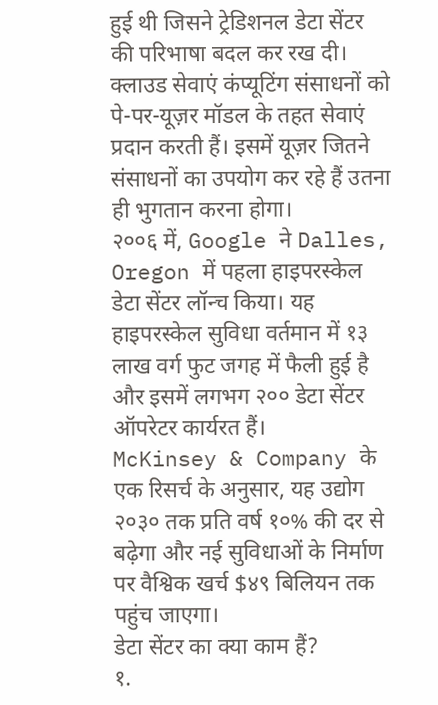हुई थी जिसने ट्रेडिशनल डेटा सेंटर की परिभाषा बदल कर रख दी। क्लाउड सेवाएं कंप्यूटिंग संसाधनों को पे-पर-यूज़र मॉडल के तहत सेवाएं प्रदान करती हैं। इसमें यूज़र जितने संसाधनों का उपयोग कर रहे हैं उतना ही भुगतान करना होगा।
२००६ में, Google ने Dalles, Oregon में पहला हाइपरस्केल डेटा सेंटर लॉन्च किया। यह हाइपरस्केल सुविधा वर्तमान में १३ लाख वर्ग फुट जगह में फैली हुई है और इसमें लगभग २०० डेटा सेंटर ऑपरेटर कार्यरत हैं।
McKinsey & Company के एक रिसर्च के अनुसार, यह उद्योग २०३० तक प्रति वर्ष १०% की दर से बढ़ेगा और नई सुविधाओं के निर्माण पर वैश्विक खर्च $४९ बिलियन तक पहुंच जाएगा।
डेटा सेंटर का क्या काम हैं?
१.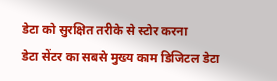डेटा को सुरक्षित तरीके से स्टोर करना
डेटा सेंटर का सबसे मुख्य काम डिजिटल डेटा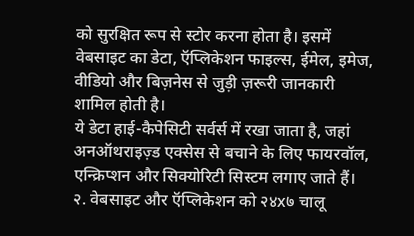को सुरक्षित रूप से स्टोर करना होता है। इसमें वेबसाइट का डेटा, ऍप्लिकेशन फाइल्स, ईमेल, इमेज, वीडियो और बिज़नेस से जुड़ी ज़रूरी जानकारी शामिल होती है।
ये डेटा हाई-कैपेसिटी सर्वर्स में रखा जाता है, जहां अनऑथराइज़्ड एक्सेस से बचाने के लिए फायरवॉल, एन्क्रिप्शन और सिक्योरिटी सिस्टम लगाए जाते हैं।
२. वेबसाइट और ऍप्लिकेशन को २४x७ चालू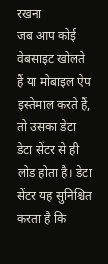रखना
जब आप कोई वेबसाइट खोलते हैं या मोबाइल ऐप इस्तेमाल करते हैं, तो उसका डेटा डेटा सेंटर से ही लोड होता है। डेटा सेंटर यह सुनिश्चित करता है कि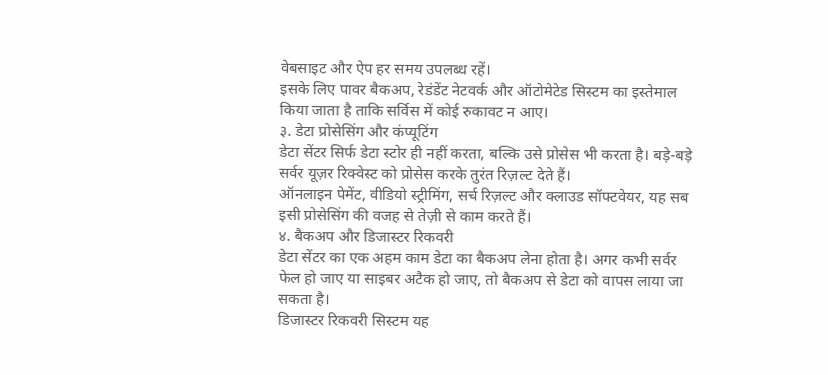वेबसाइट और ऐप हर समय उपलब्ध रहें।
इसके लिए पावर बैकअप, रेडंडेंट नेटवर्क और ऑटोमेटेड सिस्टम का इस्तेमाल किया जाता है ताकि सर्विस में कोई रुकावट न आए।
३. डेटा प्रोसेसिंग और कंप्यूटिंग
डेटा सेंटर सिर्फ डेटा स्टोर ही नहीं करता, बल्कि उसे प्रोसेस भी करता है। बड़े-बड़े सर्वर यूज़र रिक्वेस्ट को प्रोसेस करके तुरंत रिज़ल्ट देते हैं।
ऑनलाइन पेमेंट, वीडियो स्ट्रीमिंग, सर्च रिज़ल्ट और क्लाउड सॉफ्टवेयर, यह सब इसी प्रोसेसिंग की वजह से तेज़ी से काम करते हैं।
४. बैकअप और डिजास्टर रिकवरी
डेटा सेंटर का एक अहम काम डेटा का बैकअप लेना होता है। अगर कभी सर्वर फेल हो जाए या साइबर अटैक हो जाए, तो बैकअप से डेटा को वापस लाया जा सकता है।
डिजास्टर रिकवरी सिस्टम यह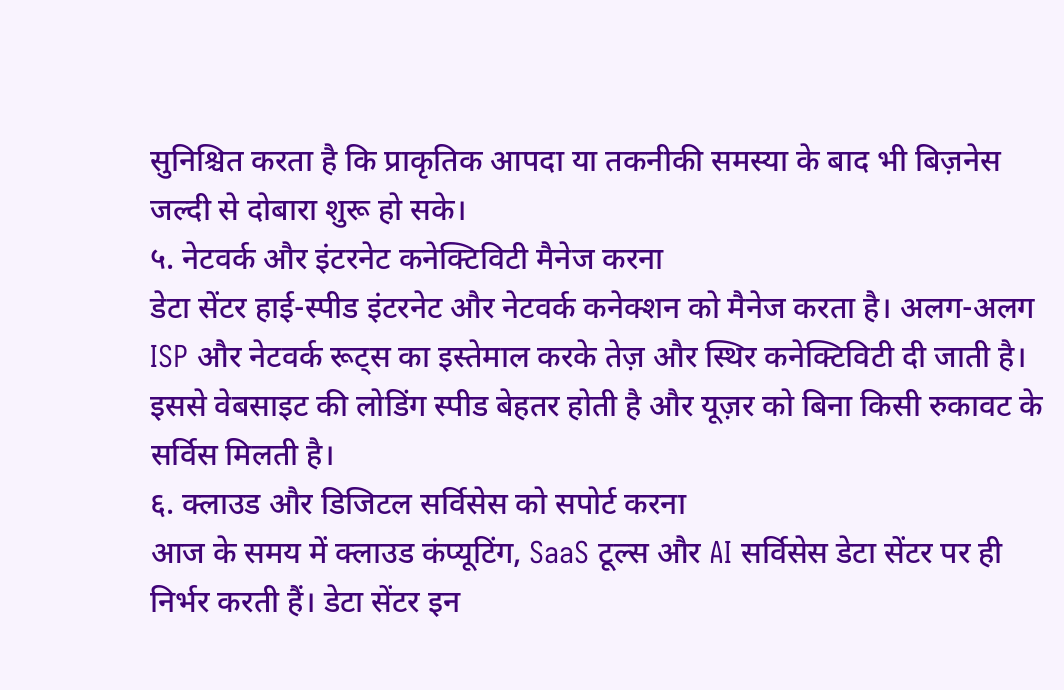सुनिश्चित करता है कि प्राकृतिक आपदा या तकनीकी समस्या के बाद भी बिज़नेस जल्दी से दोबारा शुरू हो सके।
५. नेटवर्क और इंटरनेट कनेक्टिविटी मैनेज करना
डेटा सेंटर हाई-स्पीड इंटरनेट और नेटवर्क कनेक्शन को मैनेज करता है। अलग-अलग ISP और नेटवर्क रूट्स का इस्तेमाल करके तेज़ और स्थिर कनेक्टिविटी दी जाती है।
इससे वेबसाइट की लोडिंग स्पीड बेहतर होती है और यूज़र को बिना किसी रुकावट के सर्विस मिलती है।
६. क्लाउड और डिजिटल सर्विसेस को सपोर्ट करना
आज के समय में क्लाउड कंप्यूटिंग, SaaS टूल्स और AI सर्विसेस डेटा सेंटर पर ही निर्भर करती हैं। डेटा सेंटर इन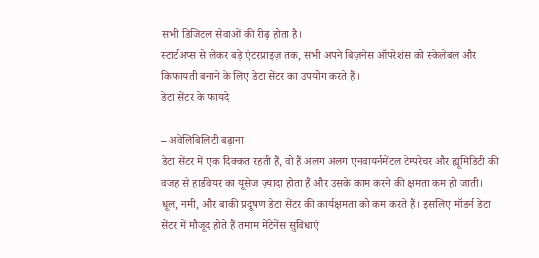सभी डिजिटल सेवाओं की रीढ़ होता है।
स्टार्टअप्स से लेकर बड़े एंटरप्राइज़ तक, सभी अपने बिज़नेस ऑपरेशंस को स्केलेबल और किफायती बनाने के लिए डेटा सेंटर का उपयोग करते हैं।
डेटा सेंटर के फायदे

– अवेलिबिलिटी बढ़ाना
डेटा सेंटर में एक दिक्कत रहती हैं, वो हैं अलग अलग एनवायर्नमेंटल टेम्परेचर और ह्यूमिडिटी की वजह से हार्डवेयर का यूसेज ज़्यादा होता हैं और उसके काम करने की क्षमता कम हो जाती। धूल, नमी, और बाकी प्रदूषण डेटा सेंटर की कार्यक्षमता को कम करते हैं। इसलिए मॉडर्न डेटा सेंटर में मौजूद होते हैं तमाम मेंटेनेंस सुविधाएं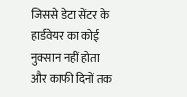जिससे डेटा सेंटर के हार्डवेयर का कोई नुक्सान नहीं होता और काफी दिनों तक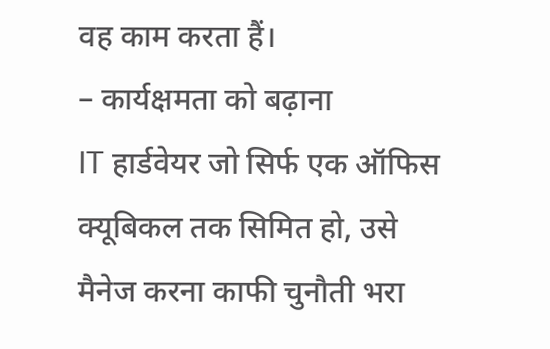वह काम करता हैं।
– कार्यक्षमता को बढ़ाना
IT हार्डवेयर जो सिर्फ एक ऑफिस क्यूबिकल तक सिमित हो, उसे मैनेज करना काफी चुनौती भरा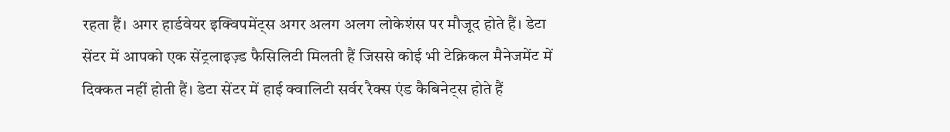रहता हैं। अगर हार्डवेयर इक्विपमेंट्स अगर अलग अलग लोकेशंस पर मौजूद होते हैं। डेटा सेंटर में आपको एक सेंट्रलाइज़्ड फैसिलिटी मिलती हैं जिससे कोई भी टेक्निकल मैनेजमेंट में दिक्कत नहीं होती हैं। डेटा सेंटर में हाई क्वालिटी सर्वर रैक्स एंड कैबिनेट्स होते हैं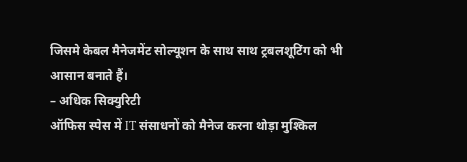जिसमे केबल मैनेजमेंट सोल्यूशन के साथ साथ ट्रबलशूटिंग को भी आसान बनाते हैं।
– अधिक सिक्युरिटी
ऑफिस स्पेस में IT संसाधनों को मैनेज करना थोड़ा मुश्किल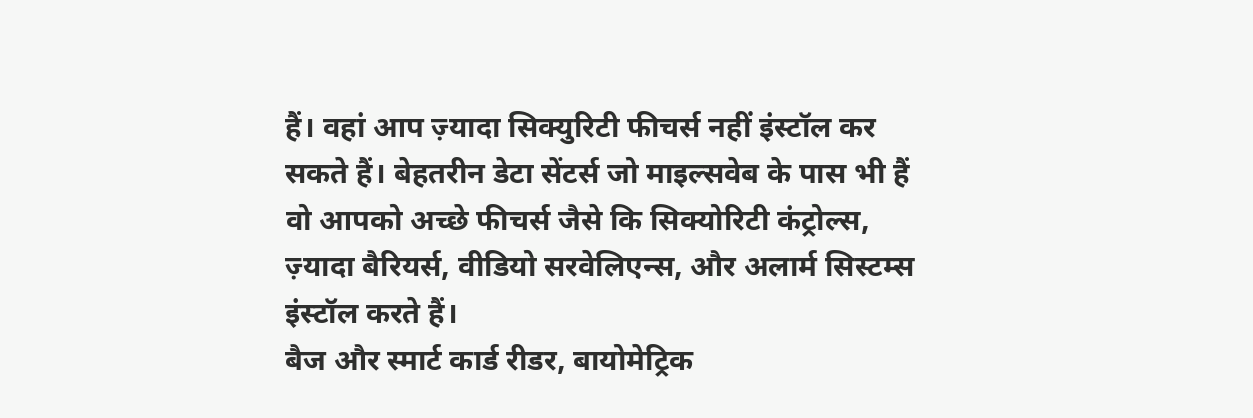हैं। वहां आप ज़्यादा सिक्युरिटी फीचर्स नहीं इंस्टॉल कर सकते हैं। बेहतरीन डेटा सेंटर्स जो माइल्सवेब के पास भी हैं वो आपको अच्छे फीचर्स जैसे कि सिक्योरिटी कंट्रोल्स, ज़्यादा बैरियर्स, वीडियो सरवेलिएन्स, और अलार्म सिस्टम्स इंस्टॉल करते हैं।
बैज और स्मार्ट कार्ड रीडर, बायोमेट्रिक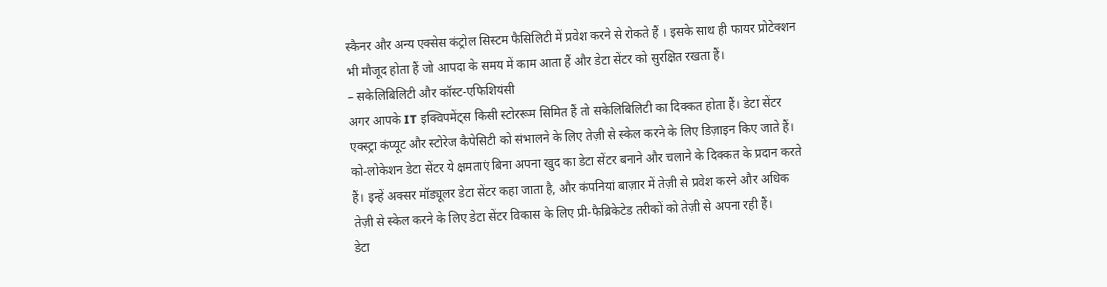स्कैनर और अन्य एक्सेस कंट्रोल सिस्टम फैसिलिटी में प्रवेश करने से रोकते हैं । इसके साथ ही फायर प्रोटेक्शन भी मौजूद होता हैं जो आपदा के समय में काम आता हैं और डेटा सेंटर को सुरक्षित रखता हैं।
– सकेलिबिलिटी और कॉस्ट-एफिशियंसी
अगर आपके IT इक्विपमेंट्स किसी स्टोररूम सिमित हैं तो सकेलिबिलिटी का दिक्कत होता हैं। डेटा सेंटर एक्स्ट्रा कंप्यूट और स्टोरेज कैपेसिटी को संभालने के लिए तेज़ी से स्केल करने के लिए डिज़ाइन किए जाते हैं। को-लोकेशन डेटा सेंटर ये क्षमताएं बिना अपना खुद का डेटा सेंटर बनाने और चलाने के दिक्कत के प्रदान करते हैं। इन्हें अक्सर मॉड्यूलर डेटा सेंटर कहा जाता है, और कंपनियां बाज़ार में तेज़ी से प्रवेश करने और अधिक तेज़ी से स्केल करने के लिए डेटा सेंटर विकास के लिए प्री-फैब्रिकेटेड तरीकों को तेज़ी से अपना रही हैं।
डेटा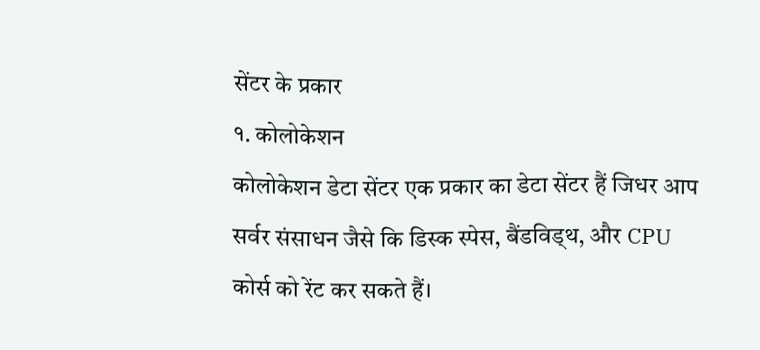सेंटर के प्रकार
१. कोलोकेशन
कोलोकेशन डेटा सेंटर एक प्रकार का डेटा सेंटर हैं जिधर आप सर्वर संसाधन जैसे कि डिस्क स्पेस, बैंडविड्थ, और CPU कोर्स को रेंट कर सकते हैं।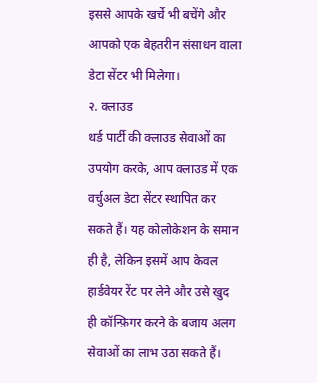इससे आपके खर्चे भी बचेंगे और आपको एक बेहतरीन संसाधन वाला डेटा सेंटर भी मिलेगा।
२. क्लाउड
थर्ड पार्टी की क्लाउड सेवाओं का उपयोग करके, आप क्लाउड में एक वर्चुअल डेटा सेंटर स्थापित कर सकते हैं। यह कोलोकेशन के समान ही है, लेकिन इसमें आप केवल हार्डवेयर रेंट पर लेने और उसे खुद ही कॉन्फ़िगर करने के बजाय अलग सेवाओं का लाभ उठा सकते हैं।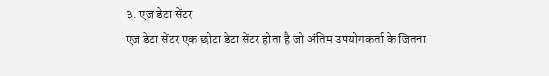३. एज डेटा सेंटर
एज डेटा सेंटर एक छोटा डेटा सेंटर होता है जो अंतिम उपयोगकर्ता के जितना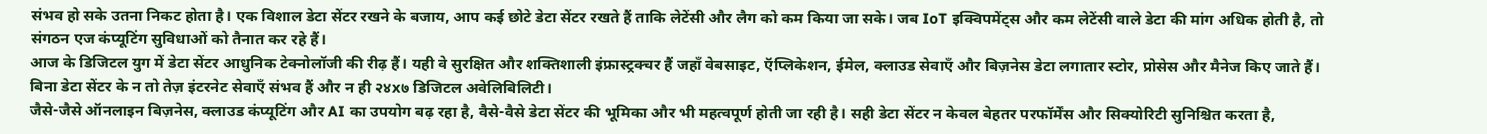संभव हो सके उतना निकट होता है। एक विशाल डेटा सेंटर रखने के बजाय, आप कई छोटे डेटा सेंटर रखते हैं ताकि लेटेंसी और लैग को कम किया जा सके। जब IoT इक्विपमेंट्स और कम लेटेंसी वाले डेटा की मांग अधिक होती है, तो संगठन एज कंप्यूटिंग सुविधाओं को तैनात कर रहे हैं।
आज के डिजिटल युग में डेटा सेंटर आधुनिक टेक्नोलॉजी की रीढ़ हैं। यही वे सुरक्षित और शक्तिशाली इंफ्रास्ट्रक्चर हैं जहाँ वेबसाइट, ऍप्लिकेशन, ईमेल, क्लाउड सेवाएँ और बिज़नेस डेटा लगातार स्टोर, प्रोसेस और मैनेज किए जाते हैं। बिना डेटा सेंटर के न तो तेज़ इंटरनेट सेवाएँ संभव हैं और न ही २४x७ डिजिटल अवेलिबिलिटी।
जैसे-जैसे ऑनलाइन बिज़नेस, क्लाउड कंप्यूटिंग और AI का उपयोग बढ़ रहा है, वैसे-वैसे डेटा सेंटर की भूमिका और भी महत्वपूर्ण होती जा रही है। सही डेटा सेंटर न केवल बेहतर परफॉर्मेंस और सिक्योरिटी सुनिश्चित करता है,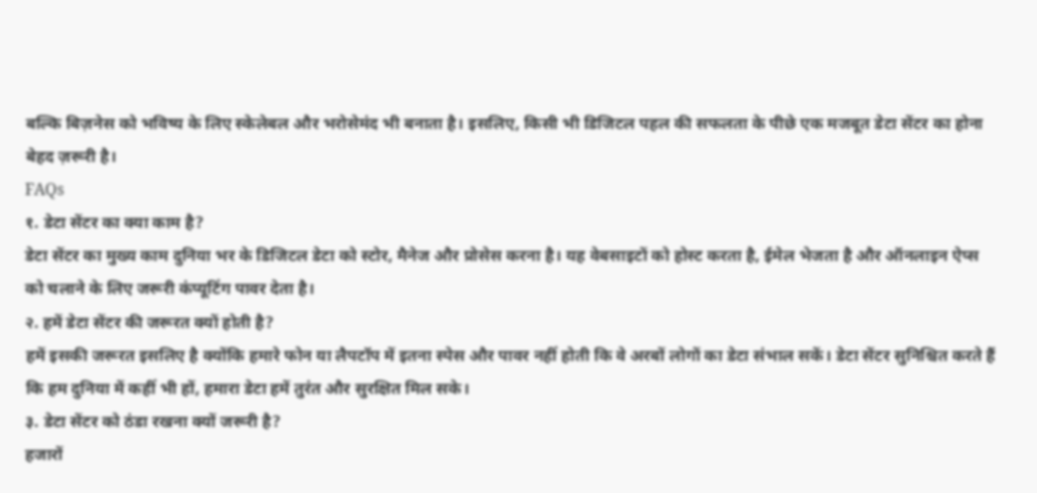बल्कि बिज़नेस को भविष्य के लिए स्केलेबल और भरोसेमंद भी बनाता है। इसलिए, किसी भी डिजिटल पहल की सफलता के पीछे एक मजबूत डेटा सेंटर का होना बेहद ज़रूरी है।
FAQs
१. डेटा सेंटर का क्या काम है?
डेटा सेंटर का मुख्य काम दुनिया भर के डिजिटल डेटा को स्टोर, मैनेज और प्रोसेस करना है। यह वेबसाइटों को होस्ट करता है, ईमेल भेजता है और ऑनलाइन ऐप्स को चलाने के लिए जरूरी कंप्यूटिंग पावर देता है।
२. हमें डेटा सेंटर की जरूरत क्यों होती है?
हमें इसकी जरूरत इसलिए है क्योंकि हमारे फोन या लैपटॉप में इतना स्पेस और पावर नहीं होती कि वे अरबों लोगों का डेटा संभाल सकें। डेटा सेंटर सुनिश्चित करते हैं कि हम दुनिया में कहीं भी हों, हमारा डेटा हमें तुरंत और सुरक्षित मिल सके।
३. डेटा सेंटर को ठंडा रखना क्यों जरूरी है?
हजारों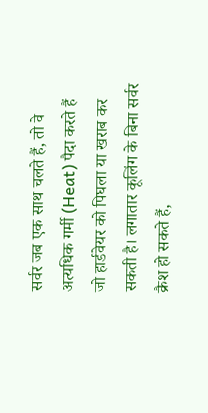सर्वर जब एक साथ चलते हैं, तो वे अत्यधिक गर्मी (Heat) पैदा करते हैं जो हार्डवेयर को पिघला या खराब कर सकती है। लगातार कूलिंग के बिना सर्वर क्रैश हो सकते हैं,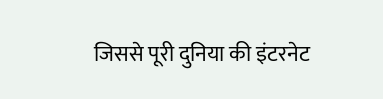जिससे पूरी दुनिया की इंटरनेट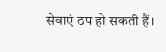सेवाएं ठप हो सकती हैं।